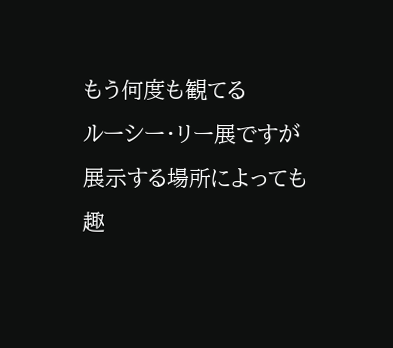もう何度も観てる
ルーシー・リー展ですが
展示する場所によっても
趣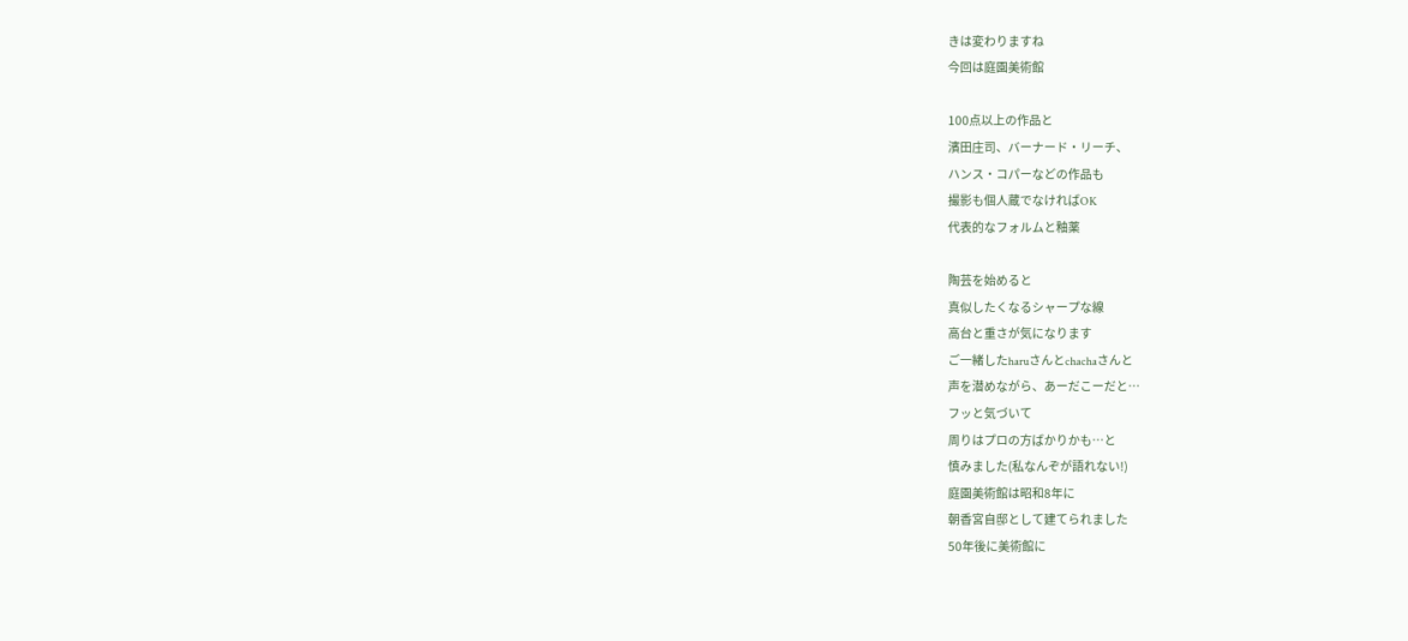きは変わりますね
今回は庭園美術館

100点以上の作品と
濱田庄司、バーナード・リーチ、
ハンス・コパーなどの作品も
撮影も個人蔵でなければOK
代表的なフォルムと釉薬

陶芸を始めると
真似したくなるシャープな線
高台と重さが気になります
ご一緒したharuさんとchachaさんと
声を潜めながら、あーだこーだと…
フッと気づいて
周りはプロの方ばかりかも…と
慎みました(私なんぞが語れない!)
庭園美術館は昭和8年に
朝香宮自邸として建てられました
50年後に美術館に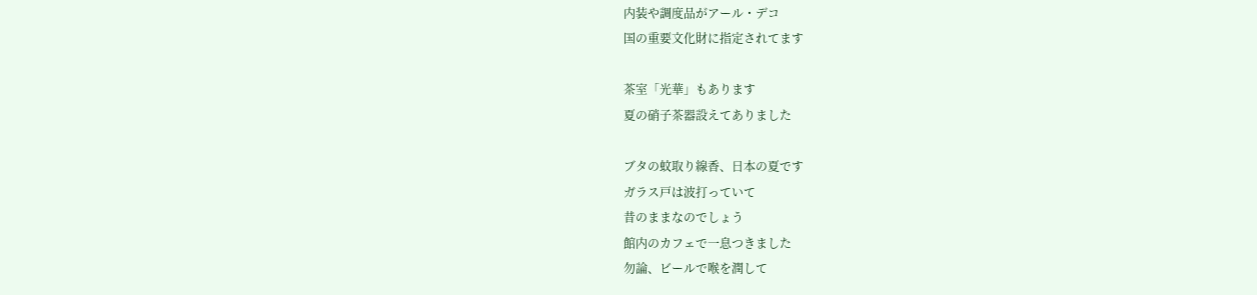内装や調度品がアール・デコ
国の重要文化財に指定されてます

茶室「光華」もあります
夏の硝子茶器設えてありました

ブタの蚊取り線香、日本の夏です
ガラス戸は波打っていて
昔のままなのでしょう
館内のカフェで一息つきました
勿論、ビールで喉を潤して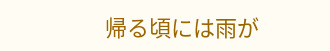帰る頃には雨が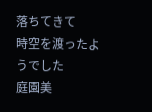落ちてきて
時空を渡ったようでした
庭園美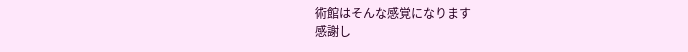術館はそんな感覚になります
感謝し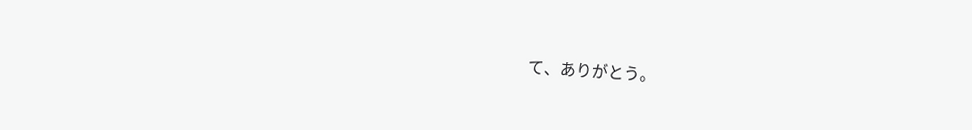て、ありがとう。